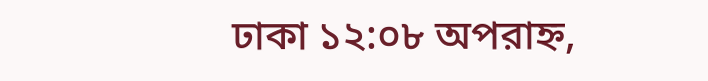ঢাকা ১২:০৮ অপরাহ্ন,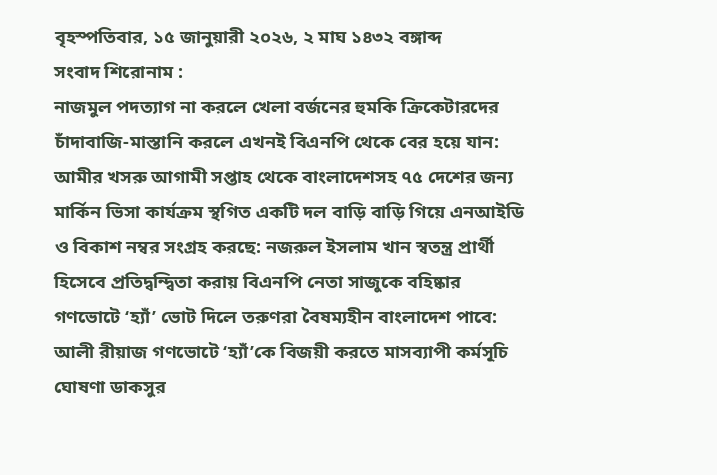বৃহস্পতিবার, ১৫ জানুয়ারী ২০২৬, ২ মাঘ ১৪৩২ বঙ্গাব্দ
সংবাদ শিরোনাম :
নাজমুল পদত্যাগ না করলে খেলা বর্জনের হুমকি ক্রিকেটারদের চাঁদাবাজি-মাস্তানি করলে এখনই বিএনপি থেকে বের হয়ে যান: আমীর খসরু আগামী সপ্তাহ থেকে বাংলাদেশসহ ৭৫ দেশের জন্য মার্কিন ভিসা কার্যক্রম স্থগিত একটি দল বাড়ি বাড়ি গিয়ে এনআইডি ও বিকাশ নম্বর সংগ্রহ করছে: নজরুল ইসলাম খান স্বতন্ত্র প্রার্থী হিসেবে প্রতিদ্বন্দ্বিতা করায় বিএনপি নেতা সাজুকে বহিষ্কার গণভোটে ‘হ্যাঁ’ ভোট দিলে তরুণরা বৈষম্যহীন বাংলাদেশ পাবে: আলী রীয়াজ গণভোটে ‘হ্যাঁ’কে বিজয়ী করতে মাসব্যাপী কর্মসূচি ঘোষণা ডাকসুর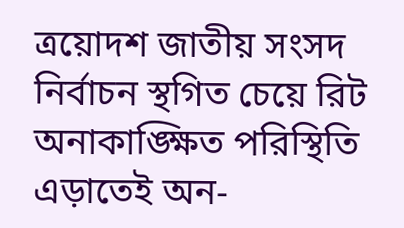ত্রয়োদশ জাতীয় সংসদ নির্বাচন স্থগিত চেয়ে রিট অনাকাঙ্ক্ষিত পরিস্থিতি এড়াতেই অন-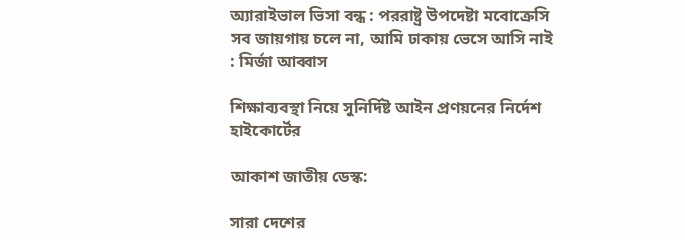অ্যারাইভাল ভিসা বন্ধ : পররাষ্ট্র উপদেষ্টা মবোক্রেসি সব জায়গায় চলে না, আমি ঢাকায় ভেসে আসি নাই : মির্জা আব্বাস

শিক্ষাব্যবস্থা নিয়ে সুনির্দিষ্ট আইন প্রণয়নের নির্দেশ হাইকোর্টের

আকাশ জাতীয় ডেস্ক:

সারা দেশের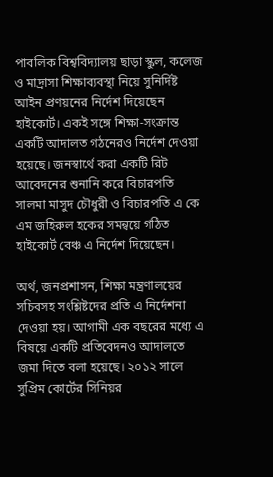পাবলিক বিশ্ববিদ্যালয় ছাড়া স্কুল, কলেজ ও মাদ্রাসা শিক্ষাব্যবস্থা নিয়ে সুনির্দিষ্ট আইন প্রণয়নের নির্দেশ দিয়েছেন হাইকোর্ট। একই সঙ্গে শিক্ষা-সংক্রান্ত একটি আদালত গঠনেরও নির্দেশ দেওয়া হয়েছে। জনস্বার্থে করা একটি রিট আবেদনের শুনানি করে বিচারপতি সালমা মাসুদ চৌধুরী ও বিচারপতি এ কে এম জহিরুল হকের সমন্বয়ে গঠিত হাইকোর্ট বেঞ্চ এ নির্দেশ দিয়েছেন।

অর্থ, জনপ্রশাসন, শিক্ষা মন্ত্রণালয়ের সচিবসহ সংশ্লিষ্টদের প্রতি এ নির্দেশনা দেওয়া হয়। আগামী এক বছরের মধ্যে এ বিষয়ে একটি প্রতিবেদনও আদালতে জমা দিতে বলা হয়েছে। ২০১২ সালে সুপ্রিম কোর্টের সিনিয়র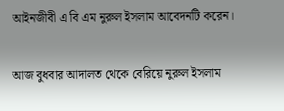আইনজীবী এ বি এম নুরুল ইসলাম আবেদনটি করেন।

আজ বুধবার আদালত থেকে বেরিয়ে নুরুল ইসলাম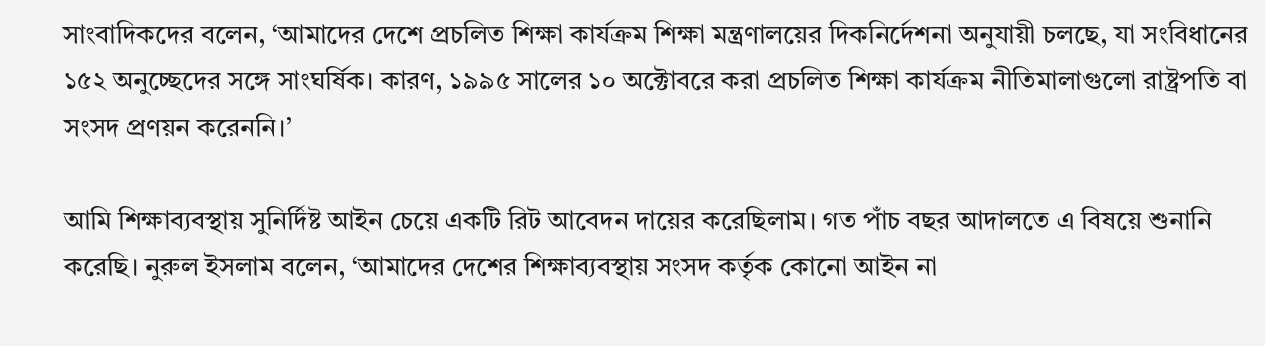সাংবাদিকদের বলেন, ‘আমাদের দেশে প্রচলিত শিক্ষা কার্যক্রম শিক্ষা মন্ত্রণালয়ের দিকনির্দেশনা অনুযায়ী চলছে, যা সংবিধানের ১৫২ অনুচ্ছেদের সঙ্গে সাংঘর্ষিক। কারণ, ১৯৯৫ সালের ১০ অক্টোবরে করা প্রচলিত শিক্ষা কার্যক্রম নীতিমালাগুলো রাষ্ট্রপতি বা সংসদ প্রণয়ন করেননি।’

আমি শিক্ষাব্যবস্থায় সুনির্দিষ্ট আইন চেয়ে একটি রিট আবেদন দায়ের করেছিলাম। গত পাঁচ বছর আদালতে এ বিষয়ে শুনানি করেছি। নুরুল ইসলাম বলেন, ‘আমাদের দেশের শিক্ষাব্যবস্থায় সংসদ কর্তৃক কোনো আইন না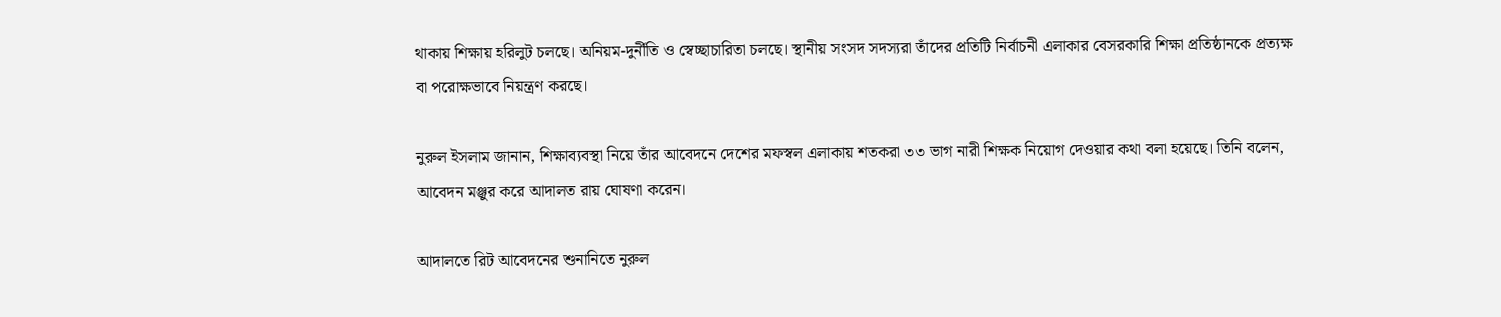থাকায় শিক্ষায় হরিলুট চলছে। অনিয়ম-দুর্নীতি ও স্বেচ্ছাচারিতা চলছে। স্থানীয় সংসদ সদস্যরা তাঁদের প্রতিটি নির্বাচনী এলাকার বেসরকারি শিক্ষা প্রতিষ্ঠানকে প্রত্যক্ষ বা পরোক্ষভাবে নিয়ন্ত্রণ করছে।

নুরুল ইসলাম জানান, শিক্ষাব্যবস্থা নিয়ে তাঁর আবেদনে দেশের মফস্বল এলাকায় শতকরা ৩৩ ভাগ নারী শিক্ষক নিয়োগ দেওয়ার কথা বলা হয়েছে। তিনি বলেন, আবেদন মঞ্জুর করে আদালত রায় ঘোষণা করেন।

আদালতে রিট আবেদনের শুনানিতে নুরুল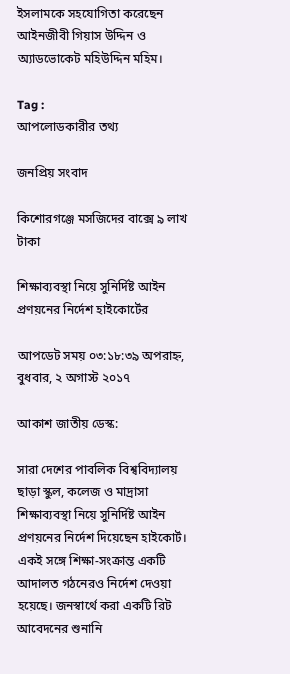ইসলামকে সহযোগিতা করেছেন আইনজীবী গিয়াস উদ্দিন ও অ্যাডভোকেট মহিউদ্দিন মহিম।

Tag :
আপলোডকারীর তথ্য

জনপ্রিয় সংবাদ

কিশোরগঞ্জে মসজিদের বাক্সে ৯ লাখ টাকা

শিক্ষাব্যবস্থা নিয়ে সুনির্দিষ্ট আইন প্রণয়নের নির্দেশ হাইকোর্টের

আপডেট সময় ০৩:১৮:৩৯ অপরাহ্ন, বুধবার, ২ অগাস্ট ২০১৭

আকাশ জাতীয় ডেস্ক:

সারা দেশের পাবলিক বিশ্ববিদ্যালয় ছাড়া স্কুল, কলেজ ও মাদ্রাসা শিক্ষাব্যবস্থা নিয়ে সুনির্দিষ্ট আইন প্রণয়নের নির্দেশ দিয়েছেন হাইকোর্ট। একই সঙ্গে শিক্ষা-সংক্রান্ত একটি আদালত গঠনেরও নির্দেশ দেওয়া হয়েছে। জনস্বার্থে করা একটি রিট আবেদনের শুনানি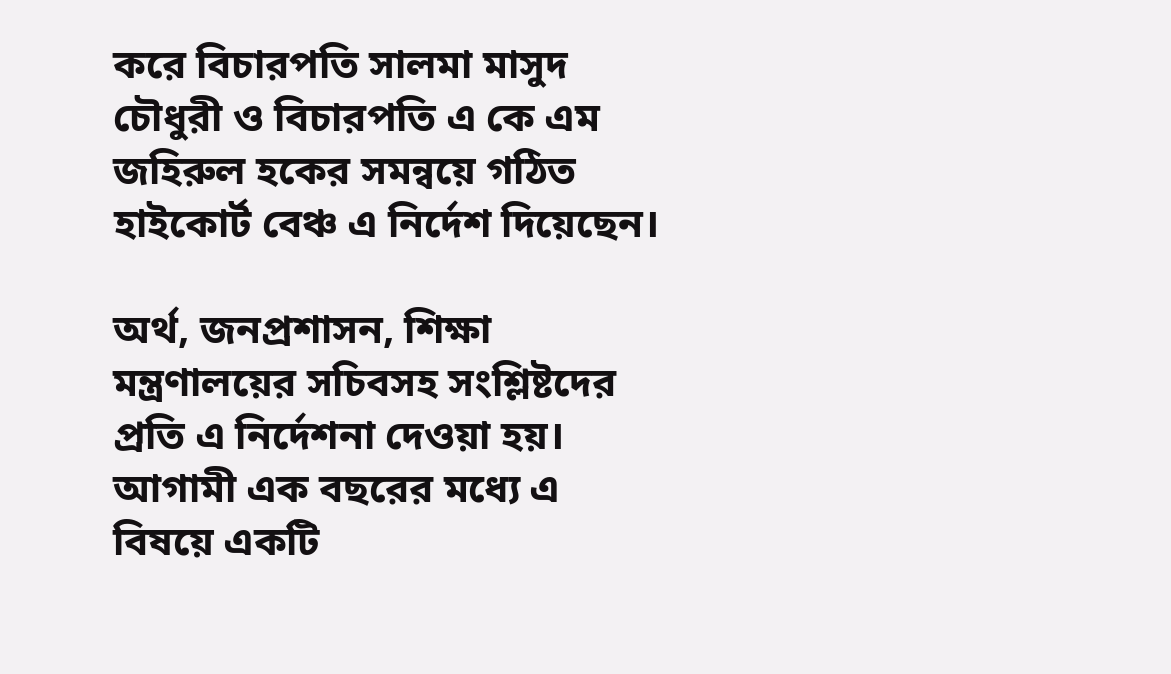করে বিচারপতি সালমা মাসুদ চৌধুরী ও বিচারপতি এ কে এম জহিরুল হকের সমন্বয়ে গঠিত হাইকোর্ট বেঞ্চ এ নির্দেশ দিয়েছেন।

অর্থ, জনপ্রশাসন, শিক্ষা মন্ত্রণালয়ের সচিবসহ সংশ্লিষ্টদের প্রতি এ নির্দেশনা দেওয়া হয়। আগামী এক বছরের মধ্যে এ বিষয়ে একটি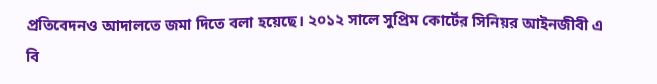প্রতিবেদনও আদালতে জমা দিতে বলা হয়েছে। ২০১২ সালে সুপ্রিম কোর্টের সিনিয়র আইনজীবী এ বি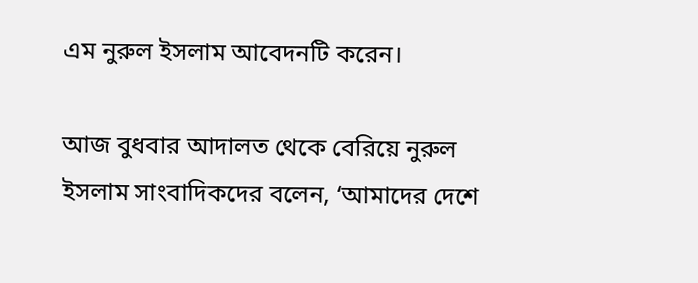এম নুরুল ইসলাম আবেদনটি করেন।

আজ বুধবার আদালত থেকে বেরিয়ে নুরুল ইসলাম সাংবাদিকদের বলেন, ‘আমাদের দেশে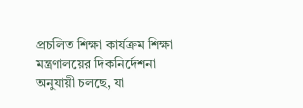প্রচলিত শিক্ষা কার্যক্রম শিক্ষা মন্ত্রণালয়ের দিকনির্দেশনা অনুযায়ী চলছে, যা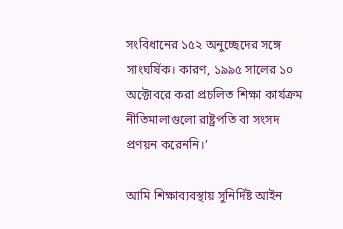সংবিধানের ১৫২ অনুচ্ছেদের সঙ্গে সাংঘর্ষিক। কারণ, ১৯৯৫ সালের ১০ অক্টোবরে করা প্রচলিত শিক্ষা কার্যক্রম নীতিমালাগুলো রাষ্ট্রপতি বা সংসদ প্রণয়ন করেননি।’

আমি শিক্ষাব্যবস্থায় সুনির্দিষ্ট আইন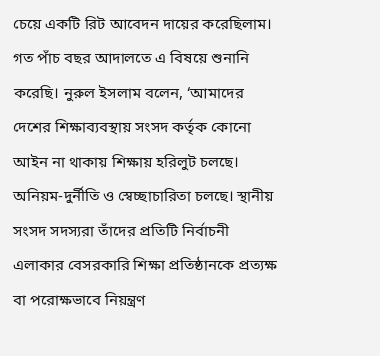চেয়ে একটি রিট আবেদন দায়ের করেছিলাম। গত পাঁচ বছর আদালতে এ বিষয়ে শুনানি করেছি। নুরুল ইসলাম বলেন, ‘আমাদের দেশের শিক্ষাব্যবস্থায় সংসদ কর্তৃক কোনো আইন না থাকায় শিক্ষায় হরিলুট চলছে। অনিয়ম-দুর্নীতি ও স্বেচ্ছাচারিতা চলছে। স্থানীয় সংসদ সদস্যরা তাঁদের প্রতিটি নির্বাচনী এলাকার বেসরকারি শিক্ষা প্রতিষ্ঠানকে প্রত্যক্ষ বা পরোক্ষভাবে নিয়ন্ত্রণ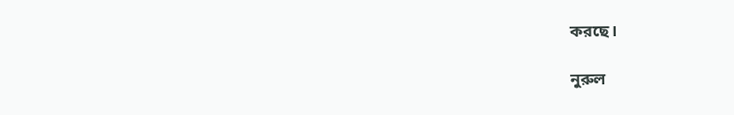করছে।

নুরুল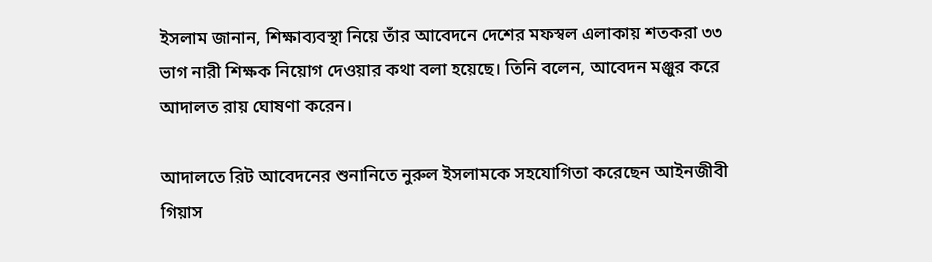ইসলাম জানান, শিক্ষাব্যবস্থা নিয়ে তাঁর আবেদনে দেশের মফস্বল এলাকায় শতকরা ৩৩ ভাগ নারী শিক্ষক নিয়োগ দেওয়ার কথা বলা হয়েছে। তিনি বলেন, আবেদন মঞ্জুর করে আদালত রায় ঘোষণা করেন।

আদালতে রিট আবেদনের শুনানিতে নুরুল ইসলামকে সহযোগিতা করেছেন আইনজীবী গিয়াস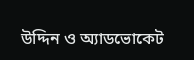উদ্দিন ও অ্যাডভোকেট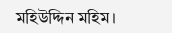মহিউদ্দিন মহিম।